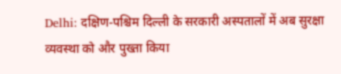Delhi: दक्षिण-पश्चिम दिल्ली के सरकारी अस्पतालों में अब सुरक्षा व्यवस्था को और पुख्ता किया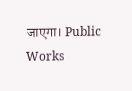जाएगा। Public Works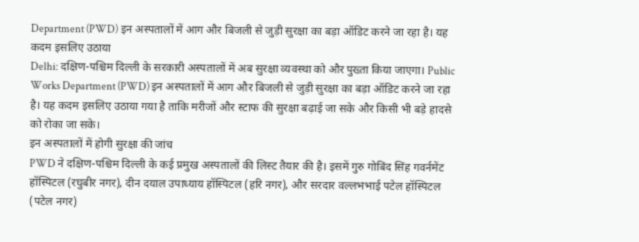Department (PWD) इन अस्पतालों में आग और बिजली से जुड़ी सुरक्षा का बड़ा ऑडिट करने जा रहा है। यह कदम इसलिए उठाया
Delhi: दक्षिण-पश्चिम दिल्ली के सरकारी अस्पतालों में अब सुरक्षा व्यवस्था को और पुख्ता किया जाएगा। Public Works Department (PWD) इन अस्पतालों में आग और बिजली से जुड़ी सुरक्षा का बड़ा ऑडिट करने जा रहा है। यह कदम इसलिए उठाया गया है ताकि मरीजों और स्टाफ की सुरक्षा बढ़ाई जा सके और किसी भी बड़े हादसे को रोका जा सके।
इन अस्पतालों में होगी सुरक्षा की जांच
PWD ने दक्षिण-पश्चिम दिल्ली के कई प्रमुख अस्पतालों की लिस्ट तैयार की है। इसमें गुरु गोबिंद सिंह गवर्नमेंट हॉस्पिटल (रघुबीर नगर), दीन दयाल उपाध्याय हॉस्पिटल (हरि नगर), और सरदार वल्लभभाई पटेल हॉस्पिटल (पटेल नगर)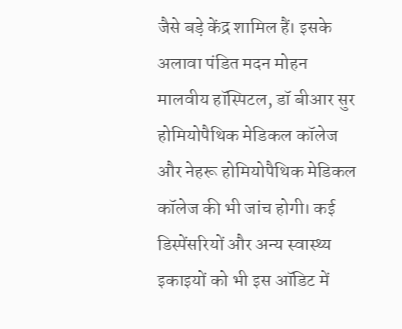जैसे बड़े केंद्र शामिल हैं। इसके अलावा पंडित मदन मोहन मालवीय हॉस्पिटल, डॉ बीआर सुर होमियोपैथिक मेडिकल कॉलेज और नेहरू होमियोपैथिक मेडिकल कॉलेज की भी जांच होगी। कई डिस्पेंसरियों और अन्य स्वास्थ्य इकाइयों को भी इस ऑडिट में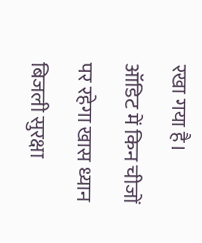रखा गया है।
ऑडिट में किन चीजों पर रहेगा खास ध्यान
बिजली सुरक्षा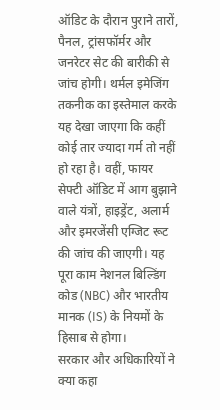ऑडिट के दौरान पुराने तारों, पैनल, ट्रांसफॉर्मर और जनरेटर सेट की बारीकी से जांच होगी। थर्मल इमेजिंग तकनीक का इस्तेमाल करके यह देखा जाएगा कि कहीं कोई तार ज्यादा गर्म तो नहीं हो रहा है। वहीं, फायर सेफ्टी ऑडिट में आग बुझाने वाले यंत्रों, हाइड्रेंट, अलार्म और इमरजेंसी एग्जिट रूट की जांच की जाएगी। यह पूरा काम नेशनल बिल्डिंग कोड (NBC) और भारतीय मानक (IS) के नियमों के हिसाब से होगा।
सरकार और अधिकारियों ने क्या कहा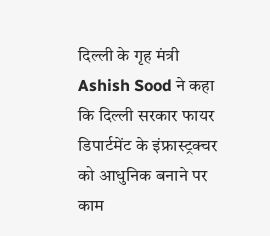दिल्ली के गृह मंत्री Ashish Sood ने कहा कि दिल्ली सरकार फायर डिपार्टमेंट के इंफ्रास्ट्रक्चर को आधुनिक बनाने पर काम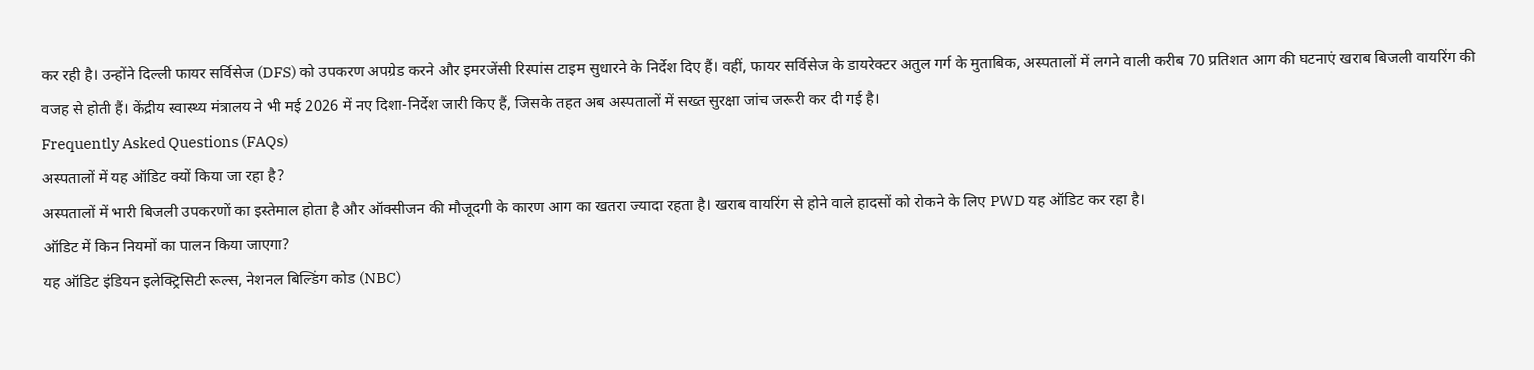कर रही है। उन्होंने दिल्ली फायर सर्विसेज (DFS) को उपकरण अपग्रेड करने और इमरजेंसी रिस्पांस टाइम सुधारने के निर्देश दिए हैं। वहीं, फायर सर्विसेज के डायरेक्टर अतुल गर्ग के मुताबिक, अस्पतालों में लगने वाली करीब 70 प्रतिशत आग की घटनाएं खराब बिजली वायरिंग की वजह से होती हैं। केंद्रीय स्वास्थ्य मंत्रालय ने भी मई 2026 में नए दिशा-निर्देश जारी किए हैं, जिसके तहत अब अस्पतालों में सख्त सुरक्षा जांच जरूरी कर दी गई है।
Frequently Asked Questions (FAQs)
अस्पतालों में यह ऑडिट क्यों किया जा रहा है?
अस्पतालों में भारी बिजली उपकरणों का इस्तेमाल होता है और ऑक्सीजन की मौजूदगी के कारण आग का खतरा ज्यादा रहता है। खराब वायरिंग से होने वाले हादसों को रोकने के लिए PWD यह ऑडिट कर रहा है।
ऑडिट में किन नियमों का पालन किया जाएगा?
यह ऑडिट इंडियन इलेक्ट्रिसिटी रूल्स, नेशनल बिल्डिंग कोड (NBC)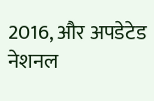2016, और अपडेटेड नेशनल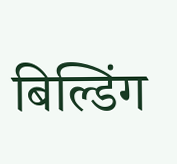बिल्डिंग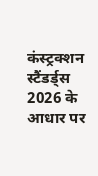कंस्ट्रक्शन स्टैंडर्ड्स 2026 के आधार पर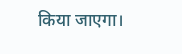किया जाएगा।